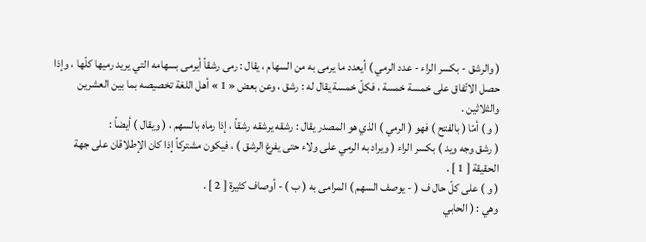( والرشق - بكسر الراء - عدد الرمي ) أيعدد ما يرمى به من السهام ، يقال : رمى رشقاً أيرمى بسهامه التي يريد رميها كلّها ، وإذا حصل الاتّفاق على خمسة خمسة ، فكلّ خمسة يقال له : رشق ، وعن بعض « 1 » أهل اللغة تخصيصه بما بين العشرين والثلاثين .
( و ) أمّا ( بالفتح ) فهو ( الرمي ) الذي هو المصدر يقال : رشقه يرشقه رشقاً ، إذا رماه بالسهم ، ( ويقال ) أيضاً :
( رشق وجه ويد ) بكسر الراء ( ويراد به الرمي على ولاء حتى يفرغ الرشق ) ، فيكون مشتركاً إذا كان الإطلاقان على جهة الحقيقة [ 1 ] .
( و ) على كلّ حال ف ( - يوصف السهم ) المرامى به ( ب ) - أوصاف كثيرة [ 2 ] .
وهي : ( الحابي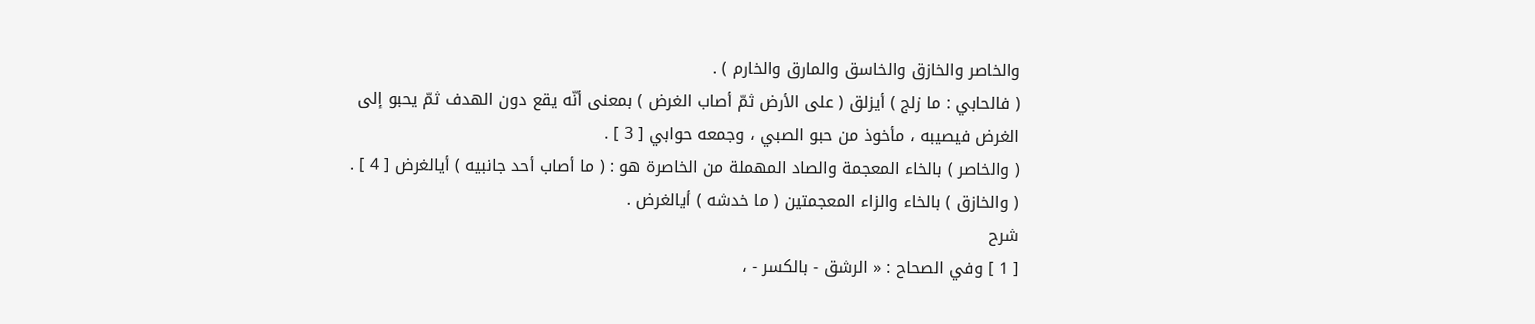والخاصر والخازق والخاسق والمارق والخارم ) .
( فالحابي : ما زلج ) أيزلق ( على الأرض ثمّ أصاب الغرض ) بمعنى أنّه يقع دون الهدف ثمّ يحبو إلى الغرض فيصيبه ، مأخوذ من حبو الصبي ، وجمعه حوابي [ 3 ] .
( والخاصر ) بالخاء المعجمة والصاد المهملة من الخاصرة هو : ( ما أصاب أحد جانبيه ) أيالغرض [ 4 ] .
( والخازق ) بالخاء والزاء المعجمتين ( ما خدشه ) أيالغرض .
شرح
[ 1 ] وفي الصحاح : « الرشق - بالكسر - ،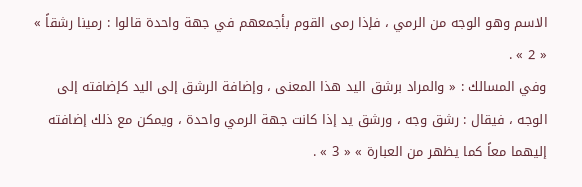الاسم وهو الوجه من الرمي ، فإذا رمى القوم بأجمعهم في جهة واحدة قالوا : رمينا رشقاً » « 2 » .
وفي المسالك : « والمراد برشق اليد هذا المعنى ، وإضافة الرشق إلى اليد كإضافته إلى الوجه ، فيقال : رشق وجه ، ورشق يد إذا كانت جهة الرمي واحدة ، ويمكن مع ذلك إضافته إليهما معاً كما يظهر من العبارة » « 3 » .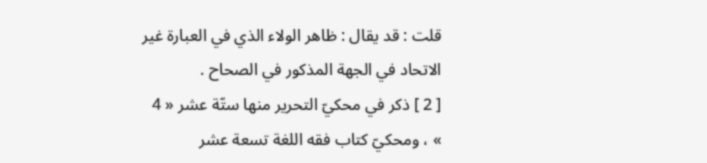قلت : قد يقال : ظاهر الولاء الذي في العبارة غير الاتحاد في الجهة المذكور في الصحاح .
[ 2 ] ذكر في محكيّ التحرير منها ستّة عشر « 4 » ، ومحكيّ كتاب فقه اللغة تسعة عشر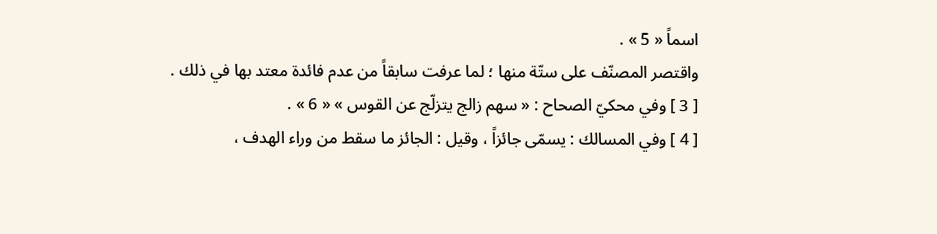اسماً « 5 » .
واقتصر المصنّف على ستّة منها ؛ لما عرفت سابقاً من عدم فائدة معتد بها في ذلك .
[ 3 ] وفي محكيّ الصحاح : « سهم زالج يتزلّج عن القوس » « 6 » .
[ 4 ] وفي المسالك : يسمّى جائزاً ، وقيل : الجائز ما سقط من وراء الهدف ،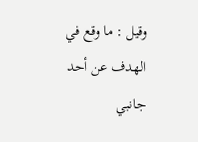وقيل : ما وقع في الهدف عن أحد جانبي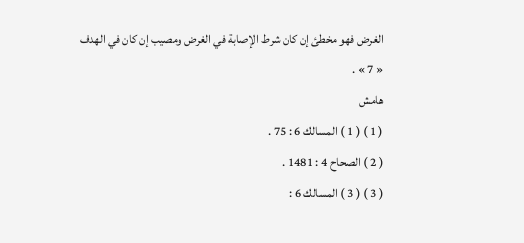الغرض فهو مخطئ إن كان شرط الإصابة في الغرض ومصيب إن كان في الهدف « 7 » .
هامش
( 1 ) ( 1 ) المسالك 6 : 75 .
( 2 ) الصحاح 4 : 1481 .
( 3 ) ( 3 ) المسالك 6 :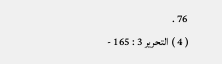76 .
( 4 ) التحرير 3 : 165 -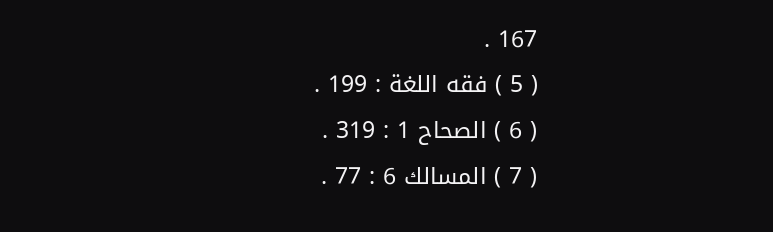167 .
( 5 ) فقه اللغة : 199 .
( 6 ) الصحاح 1 : 319 .
( 7 ) المسالك 6 : 77 .